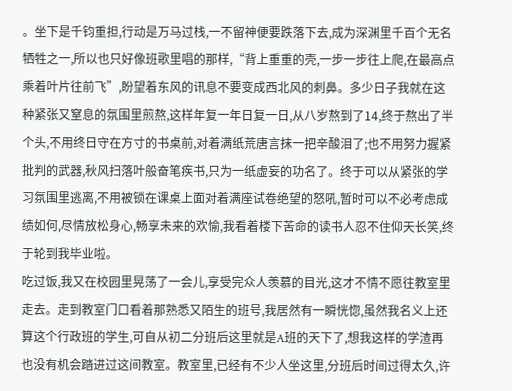。坐下是千钧重担,行动是万马过栈,一不留神便要跌落下去,成为深渊里千百个无名牺牲之一,所以也只好像班歌里唱的那样,“背上重重的壳,一步一步往上爬,在最高点乘着叶片往前飞”,盼望着东风的讯息不要变成西北风的刺鼻。多少日子我就在这种紧张又窒息的氛围里煎熬,这样年复一年日复一日,从八岁熬到了14,终于熬出了半个头,不用终日守在方寸的书桌前,对着满纸荒唐言抹一把辛酸泪了;也不用努力握紧批判的武器,秋风扫落叶般奋笔疾书,只为一纸虚妄的功名了。终于可以从紧张的学习氛围里逃离,不用被锁在课桌上面对着满座试卷绝望的怒吼,暂时可以不必考虑成绩如何,尽情放松身心,畅享未来的欢愉,我看着楼下苦命的读书人忍不住仰天长笑,终于轮到我毕业啦。
吃过饭,我又在校园里晃荡了一会儿,享受完众人羡慕的目光,这才不情不愿往教室里走去。走到教室门口看着那熟悉又陌生的班号,我居然有一瞬恍惚,虽然我名义上还算这个行政班的学生,可自从初二分班后这里就是A班的天下了,想我这样的学渣再也没有机会踏进过这间教室。教室里,已经有不少人坐这里,分班后时间过得太久,许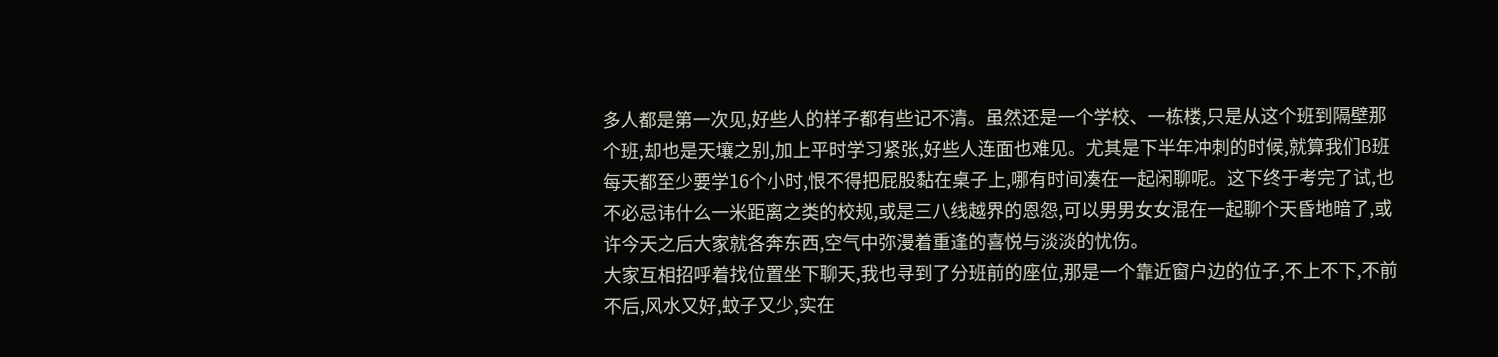多人都是第一次见,好些人的样子都有些记不清。虽然还是一个学校、一栋楼,只是从这个班到隔壁那个班,却也是天壤之别,加上平时学习紧张,好些人连面也难见。尤其是下半年冲刺的时候,就算我们B班每天都至少要学16个小时,恨不得把屁股黏在桌子上,哪有时间凑在一起闲聊呢。这下终于考完了试,也不必忌讳什么一米距离之类的校规,或是三八线越界的恩怨,可以男男女女混在一起聊个天昏地暗了,或许今天之后大家就各奔东西,空气中弥漫着重逢的喜悦与淡淡的忧伤。
大家互相招呼着找位置坐下聊天,我也寻到了分班前的座位,那是一个靠近窗户边的位子,不上不下,不前不后,风水又好,蚊子又少,实在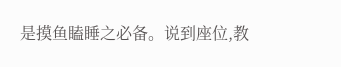是摸鱼瞌睡之必备。说到座位,教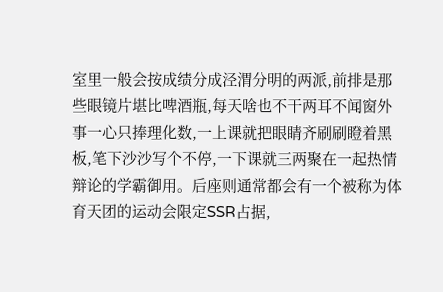室里一般会按成绩分成泾渭分明的两派,前排是那些眼镜片堪比啤酒瓶,每天啥也不干两耳不闻窗外事一心只捧理化数,一上课就把眼睛齐刷刷瞪着黑板,笔下沙沙写个不停,一下课就三两聚在一起热情辩论的学霸御用。后座则通常都会有一个被称为体育天团的运动会限定SSR占据,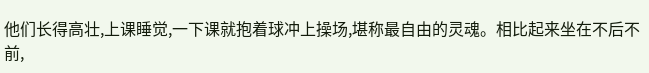他们长得高壮,上课睡觉,一下课就抱着球冲上操场,堪称最自由的灵魂。相比起来坐在不后不前,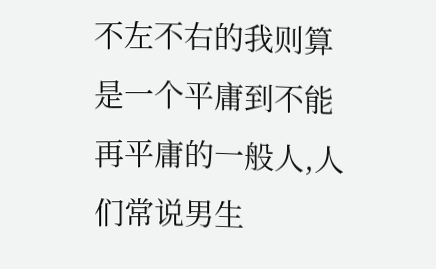不左不右的我则算是一个平庸到不能再平庸的一般人,人们常说男生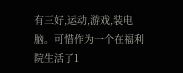有三好,运动,游戏,装电脑。可惜作为一个在福利院生活了1